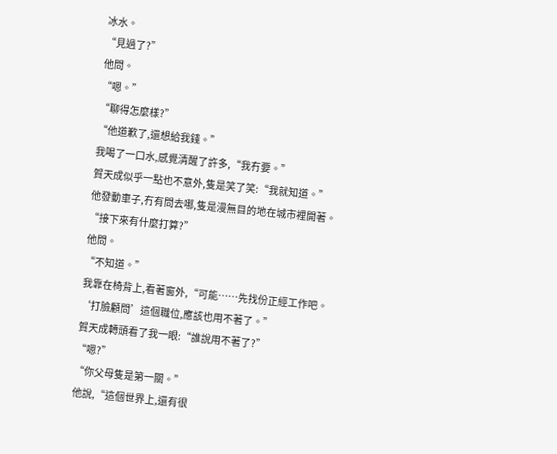冰水。
“見過了?”
他問。
“嗯。”
“聊得怎麼樣?”
“他道歉了,還想給我錢。”
我喝了一口水,感覺清醒了許多,“我冇要。”
賀天成似乎一點也不意外,隻是笑了笑:“我就知道。”
他發動車子,冇有問去哪,隻是漫無目的地在城市裡開著。
“接下來有什麼打算?”
他問。
“不知道。”
我靠在椅背上,看著窗外,“可能……先找份正經工作吧。
‘打臉顧問’這個職位,應該也用不著了。”
賀天成轉頭看了我一眼:“誰說用不著了?”
“嗯?”
“你父母隻是第一關。”
他說,“這個世界上,還有很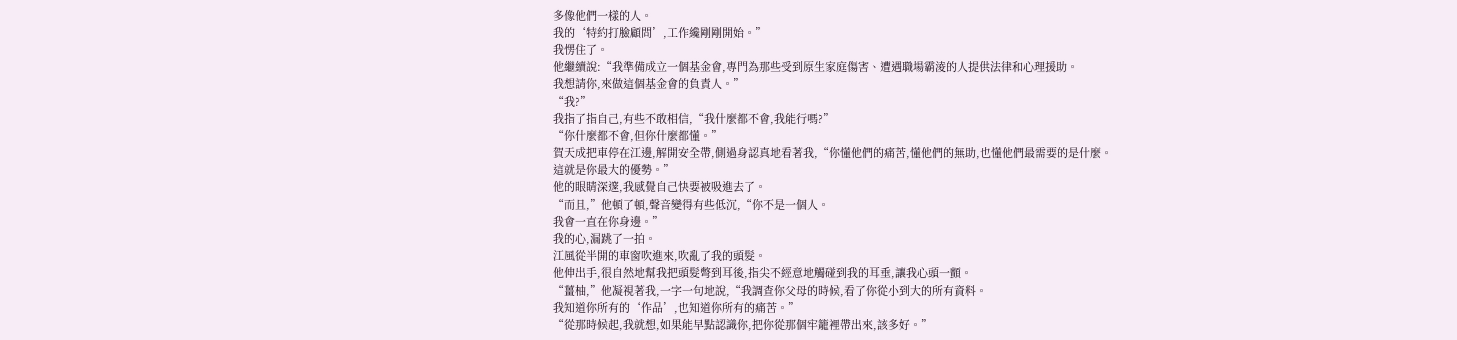多像他們一樣的人。
我的‘特約打臉顧問’,工作纔剛剛開始。”
我愣住了。
他繼續說:“我準備成立一個基金會,專門為那些受到原生家庭傷害、遭遇職場霸淩的人提供法律和心理援助。
我想請你,來做這個基金會的負責人。”
“我?”
我指了指自己,有些不敢相信,“我什麼都不會,我能行嗎?”
“你什麼都不會,但你什麼都懂。”
賀天成把車停在江邊,解開安全帶,側過身認真地看著我,“你懂他們的痛苦,懂他們的無助,也懂他們最需要的是什麼。
這就是你最大的優勢。”
他的眼睛深邃,我感覺自己快要被吸進去了。
“而且,”他頓了頓,聲音變得有些低沉,“你不是一個人。
我會一直在你身邊。”
我的心,漏跳了一拍。
江風從半開的車窗吹進來,吹亂了我的頭髮。
他伸出手,很自然地幫我把頭髮彆到耳後,指尖不經意地觸碰到我的耳垂,讓我心頭一顫。
“薑柚,”他凝視著我,一字一句地說,“我調查你父母的時候,看了你從小到大的所有資料。
我知道你所有的‘作品’,也知道你所有的痛苦。”
“從那時候起,我就想,如果能早點認識你,把你從那個牢籠裡帶出來,該多好。”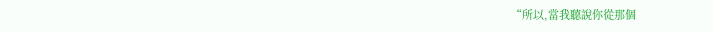“所以,當我聽說你從那個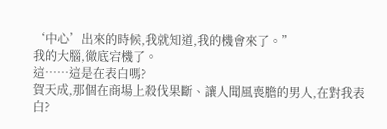‘中心’出來的時候,我就知道,我的機會來了。”
我的大腦,徹底宕機了。
這……這是在表白嗎?
賀天成,那個在商場上殺伐果斷、讓人聞風喪膽的男人,在對我表白?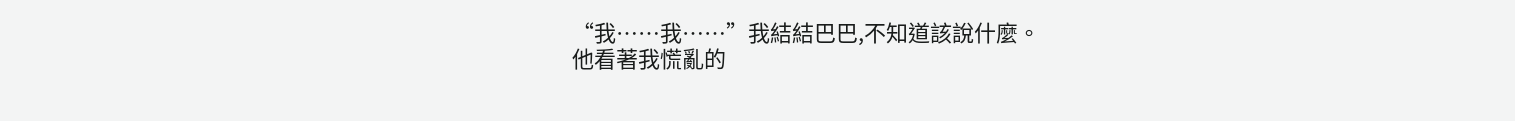“我……我……”我結結巴巴,不知道該說什麼。
他看著我慌亂的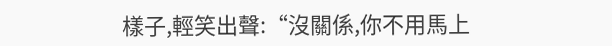樣子,輕笑出聲:“沒關係,你不用馬上